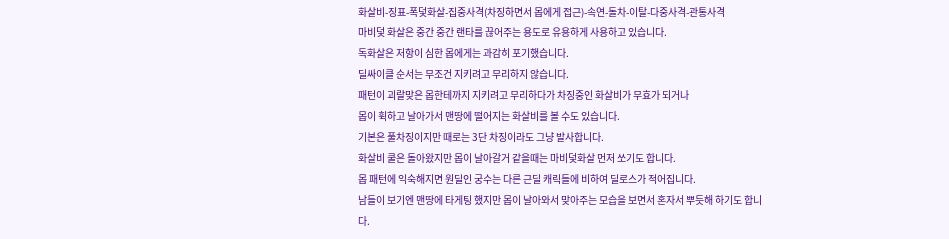화살비-징표-폭덫화살-집중사격(차징하면서 몹에게 접근)-속연-돌차-이탈-다중사격-관통사격
마비덫 화살은 중간 중간 랜타를 끊어주는 용도로 유용하게 사용하고 있습니다.
독화살은 저항이 심한 몹에게는 과감히 포기했습니다.
딜싸이클 순서는 무조건 지키려고 무리하지 않습니다.
패턴이 괴랄맞은 몹한테까지 지키려고 무리하다가 차징중인 화살비가 무효가 되거나
몹이 휙하고 날아가서 맨땅에 떨어지는 화살비를 볼 수도 있습니다.
기본은 풀차징이지만 때로는 3단 차징이라도 그냥 발사합니다.
화살비 쿨은 돌아왔지만 몹이 날아갈거 같을때는 마비덫화살 먼저 쏘기도 합니다.
몹 패턴에 익숙해지면 원딜인 궁수는 다른 근딜 캐릭들에 비하여 딜로스가 적어집니다.
남들이 보기엔 맨땅에 타게팅 했지만 몹이 날아와서 맞아주는 모습을 보면서 혼자서 뿌듯해 하기도 합니다.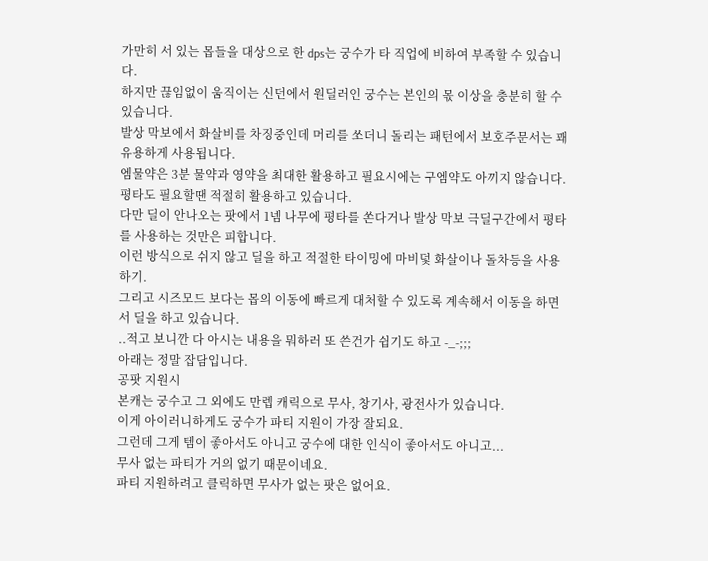가만히 서 있는 몹들을 대상으로 한 dps는 궁수가 타 직업에 비하여 부족할 수 있습니다.
하지만 끊임없이 움직이는 신던에서 원딜러인 궁수는 본인의 몫 이상을 충분히 할 수 있습니다.
발상 막보에서 화살비를 차징중인데 머리를 쏘더니 돌리는 패턴에서 보호주문서는 꽤 유용하게 사용됩니다.
엠물약은 3분 물약과 영약을 최대한 활용하고 필요시에는 구엠약도 아끼지 않습니다.
평타도 필요할땐 적절히 활용하고 있습니다.
다만 딜이 안나오는 팟에서 1넴 나무에 평타를 쏜다거나 발상 막보 극딜구간에서 평타를 사용하는 것만은 피합니다.
이런 방식으로 쉬지 않고 딜을 하고 적절한 타이밍에 마비덫 화살이나 돌차등을 사용하기.
그리고 시즈모드 보다는 몹의 이동에 빠르게 대처할 수 있도록 계속해서 이동을 하면서 딜을 하고 있습니다.
..적고 보니깐 다 아시는 내용을 뭐하러 또 쓴건가 쉽기도 하고 -_-;;;
아래는 정말 잡담입니다.
공팟 지원시
본캐는 궁수고 그 외에도 만렙 캐릭으로 무사, 창기사, 광전사가 있습니다.
이게 아이러니하게도 궁수가 파티 지원이 가장 잘되요.
그런데 그게 템이 좋아서도 아니고 궁수에 대한 인식이 좋아서도 아니고...
무사 없는 파티가 거의 없기 때문이네요.
파티 지원하려고 클릭하면 무사가 없는 팟은 없어요.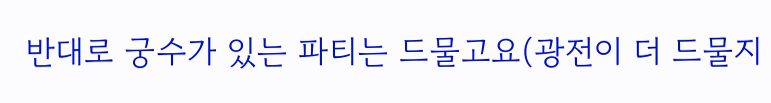반대로 궁수가 있는 파티는 드물고요(광전이 더 드물지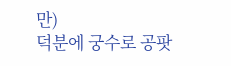만)
덕분에 궁수로 공팟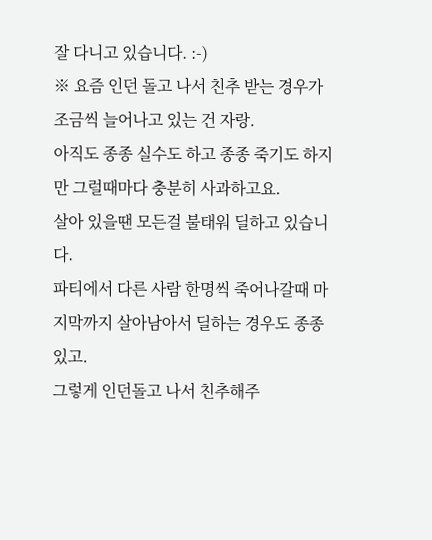잘 다니고 있습니다. :-)
※ 요즘 인던 돌고 나서 친추 받는 경우가 조금씩 늘어나고 있는 건 자랑.
아직도 종종 실수도 하고 종종 죽기도 하지만 그럴때마다 충분히 사과하고요.
살아 있을땐 모든걸 불태워 딜하고 있습니다.
파티에서 다른 사람 한명씩 죽어나갈때 마지막까지 살아남아서 딜하는 경우도 종종 있고.
그렇게 인던돌고 나서 친추해주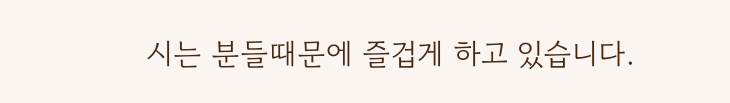시는 분들때문에 즐겁게 하고 있습니다.